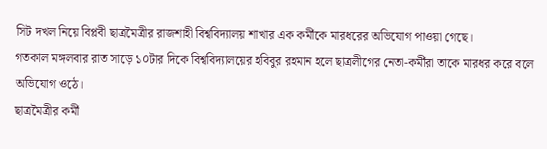সিট দখল নিয়ে বিপ্লবী ছাত্রমৈত্রীর রাজশাহী বিশ্ববিদ্যালয় শাখার এক কর্মীকে মারধরের অভিযোগ পাওয়া গেছে।
গতকাল মঙ্গলবার রাত সাড়ে ১০টার দিকে বিশ্ববিদ্যালয়ের হবিবুর রহমান হলে ছাত্রলীগের নেতা-কর্মীরা তাকে মারধর করে বলে অভিযোগ ওঠে।
ছাত্রমৈত্রীর কর্মী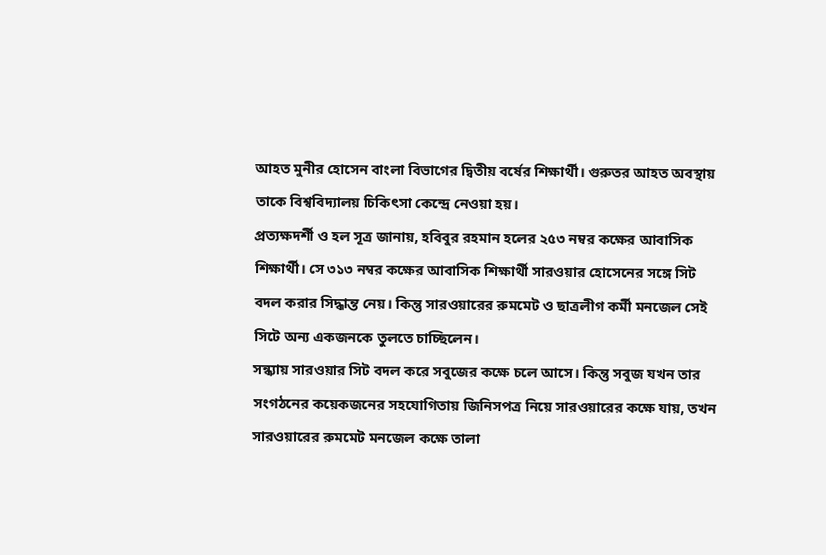আহত মুনীর হোসেন বাংলা বিভাগের দ্বিতীয় বর্ষের শিক্ষার্থী। গুরুতর আহত অবস্থায় তাকে বিশ্ববিদ্যালয় চিকিৎসা কেন্দ্রে নেওয়া হয়।
প্রত্যক্ষদর্শী ও হল সূত্র জানায়, হবিবুর রহমান হলের ২৫৩ নম্বর কক্ষের আবাসিক শিক্ষার্থী। সে ৩১৩ নম্বর কক্ষের আবাসিক শিক্ষার্থী সারওয়ার হোসেনের সঙ্গে সিট বদল করার সিদ্ধান্ত নেয়। কিন্তু সারওয়ারের রুমমেট ও ছাত্রলীগ কর্মী মনজেল সেই সিটে অন্য একজনকে তুলতে চাচ্ছিলেন।
সন্ধ্যায় সারওয়ার সিট বদল করে সবুজের কক্ষে চলে আসে। কিন্তু সবুজ যখন তার সংগঠনের কয়েকজনের সহযোগিতায় জিনিসপত্র নিয়ে সারওয়ারের কক্ষে যায়, তখন সারওয়ারের রুমমেট মনজেল কক্ষে তালা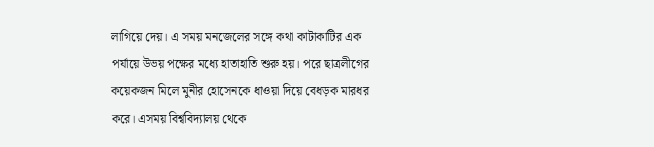লাগিয়ে দেয়। এ সময় মনজেলের সঙ্গে কথা কাটাকাটির এক পর্যায়ে উভয় পক্ষের মধ্যে হাতাহাতি শুরু হয়। পরে ছাত্রলীগের কয়েকজন মিলে মুনীর হোসেনকে ধাওয়া দিয়ে বেধড়ক মারধর করে। এসময় বিশ্ববিদ্যালয় থেকে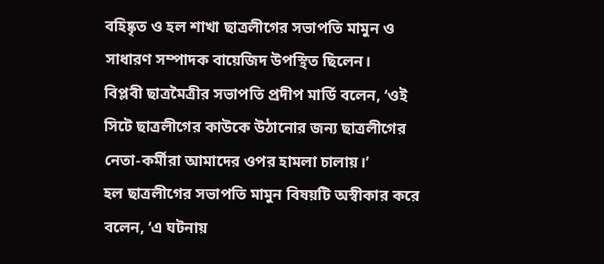বহিষ্কৃত ও হল শাখা ছাত্রলীগের সভাপতি মামুন ও সাধারণ সম্পাদক বায়েজিদ উপস্থিত ছিলেন।
বিপ্লবী ছাত্রমৈত্রীর সভাপতি প্রদীপ মার্ডি বলেন, ‘ওই সিটে ছাত্রলীগের কাউকে উঠানোর জন্য ছাত্রলীগের নেতা-কর্মীরা আমাদের ওপর হামলা চালায়।’
হল ছাত্রলীগের সভাপতি মামুন বিষয়টি অস্বীকার করে বলেন, ‘এ ঘটনায়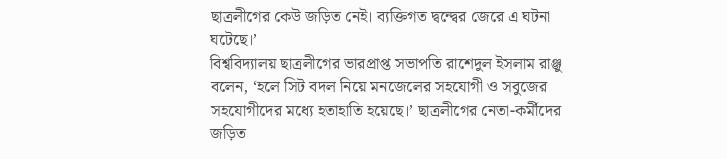ছাত্রলীগের কেউ জড়িত নেই। ব্যক্তিগত দ্বন্দ্বের জেরে এ ঘটনা ঘটেছে।’
বিশ্ববিদ্যালয় ছাত্রলীগের ভারপ্রাপ্ত সভাপতি রাশেদুল ইসলাম রাঞ্জু বলেন, ‘হলে সিট বদল নিয়ে মনজেলের সহযোগী ও সবুজের সহযোগীদের মধ্যে হতাহাতি হয়েছে।’ ছাত্রলীগের নেতা-কর্মীদের জড়িত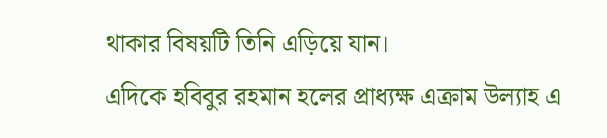থাকার বিষয়টি তিনি এড়িয়ে যান।
এদিকে হবিবুর রহমান হলের প্রাধ্যক্ষ এক্রাম উল্যাহ এ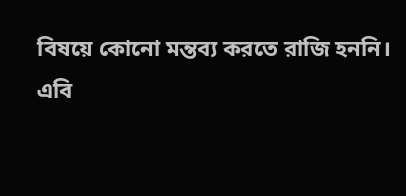বিষয়ে কোনো মন্তব্য করতে রাজি হননি।
এবি